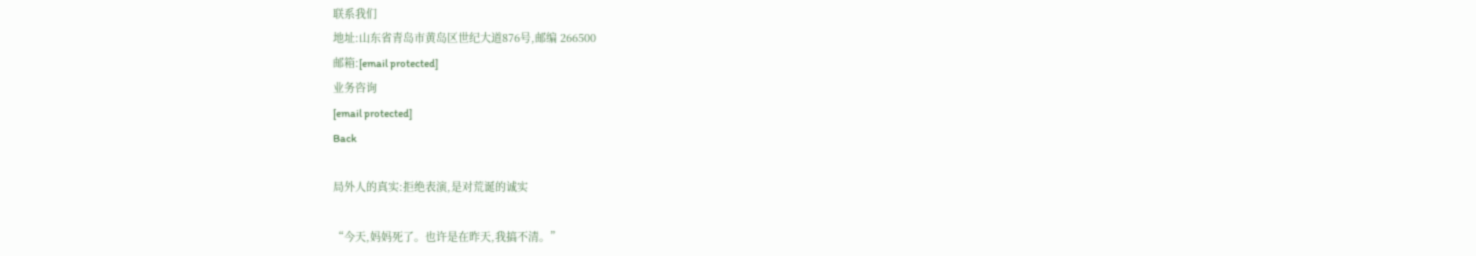联系我们
地址:山东省青岛市黄岛区世纪大道876号,邮编 266500
邮箱:[email protected]
业务咨询
[email protected]
Back

局外人的真实:拒绝表演,是对荒诞的诚实

“今天,妈妈死了。也许是在昨天,我搞不清。”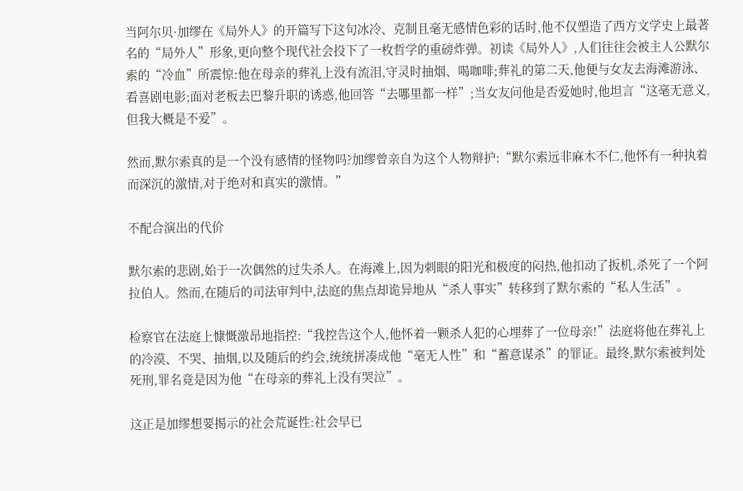当阿尔贝·加缪在《局外人》的开篇写下这句冰冷、克制且毫无感情色彩的话时,他不仅塑造了西方文学史上最著名的“局外人”形象,更向整个现代社会投下了一枚哲学的重磅炸弹。初读《局外人》,人们往往会被主人公默尔索的“冷血”所震惊:他在母亲的葬礼上没有流泪,守灵时抽烟、喝咖啡;葬礼的第二天,他便与女友去海滩游泳、看喜剧电影;面对老板去巴黎升职的诱惑,他回答“去哪里都一样”;当女友问他是否爱她时,他坦言“这毫无意义,但我大概是不爱”。

然而,默尔索真的是一个没有感情的怪物吗?加缪曾亲自为这个人物辩护:“默尔索远非麻木不仁,他怀有一种执着而深沉的激情,对于绝对和真实的激情。”

不配合演出的代价

默尔索的悲剧,始于一次偶然的过失杀人。在海滩上,因为刺眼的阳光和极度的闷热,他扣动了扳机,杀死了一个阿拉伯人。然而,在随后的司法审判中,法庭的焦点却诡异地从“杀人事实”转移到了默尔索的“私人生活”。

检察官在法庭上慷慨激昂地指控:“我控告这个人,他怀着一颗杀人犯的心埋葬了一位母亲!”法庭将他在葬礼上的冷漠、不哭、抽烟,以及随后的约会,统统拼凑成他“毫无人性”和“蓄意谋杀”的罪证。最终,默尔索被判处死刑,罪名竟是因为他“在母亲的葬礼上没有哭泣”。

这正是加缪想要揭示的社会荒诞性:社会早已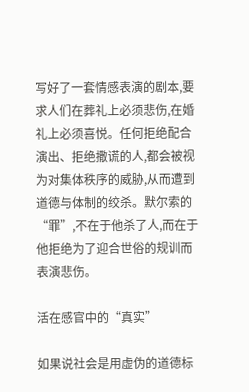写好了一套情感表演的剧本,要求人们在葬礼上必须悲伤,在婚礼上必须喜悦。任何拒绝配合演出、拒绝撒谎的人,都会被视为对集体秩序的威胁,从而遭到道德与体制的绞杀。默尔索的“罪”,不在于他杀了人,而在于他拒绝为了迎合世俗的规训而表演悲伤。

活在感官中的“真实”

如果说社会是用虚伪的道德标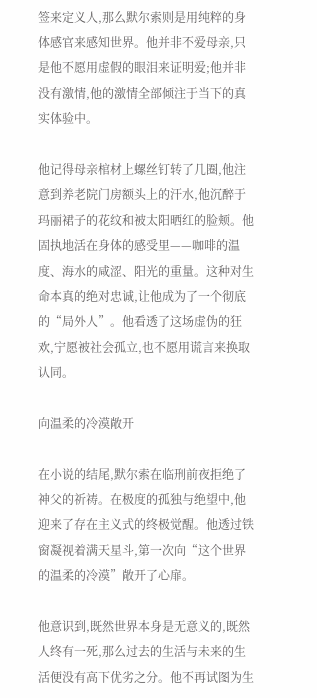签来定义人,那么默尔索则是用纯粹的身体感官来感知世界。他并非不爱母亲,只是他不愿用虚假的眼泪来证明爱;他并非没有激情,他的激情全部倾注于当下的真实体验中。

他记得母亲棺材上螺丝钉转了几圈,他注意到养老院门房额头上的汗水,他沉醉于玛丽裙子的花纹和被太阳晒红的脸颊。他固执地活在身体的感受里——咖啡的温度、海水的咸涩、阳光的重量。这种对生命本真的绝对忠诚,让他成为了一个彻底的“局外人”。他看透了这场虚伪的狂欢,宁愿被社会孤立,也不愿用谎言来换取认同。

向温柔的冷漠敞开

在小说的结尾,默尔索在临刑前夜拒绝了神父的祈祷。在极度的孤独与绝望中,他迎来了存在主义式的终极觉醒。他透过铁窗凝视着满天星斗,第一次向“这个世界的温柔的冷漠”敞开了心扉。

他意识到,既然世界本身是无意义的,既然人终有一死,那么过去的生活与未来的生活便没有高下优劣之分。他不再试图为生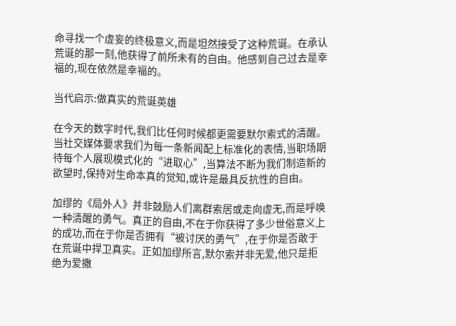命寻找一个虚妄的终极意义,而是坦然接受了这种荒诞。在承认荒诞的那一刻,他获得了前所未有的自由。他感到自己过去是幸福的,现在依然是幸福的。

当代启示:做真实的荒诞英雄

在今天的数字时代,我们比任何时候都更需要默尔索式的清醒。当社交媒体要求我们为每一条新闻配上标准化的表情,当职场期待每个人展现模式化的“进取心”,当算法不断为我们制造新的欲望时,保持对生命本真的觉知,或许是最具反抗性的自由。

加缪的《局外人》并非鼓励人们离群索居或走向虚无,而是呼唤一种清醒的勇气。真正的自由,不在于你获得了多少世俗意义上的成功,而在于你是否拥有“被讨厌的勇气”,在于你是否敢于在荒诞中捍卫真实。正如加缪所言,默尔索并非无爱,他只是拒绝为爱撒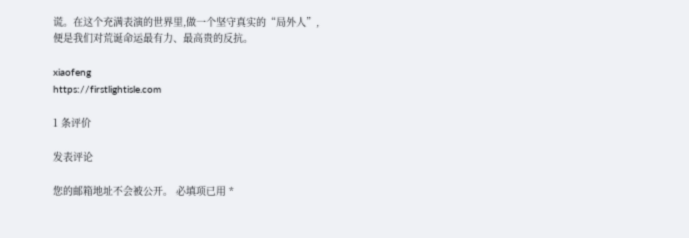谎。在这个充满表演的世界里,做一个坚守真实的“局外人”,便是我们对荒诞命运最有力、最高贵的反抗。

xiaofeng
https://firstlightisle.com

1 条评价

发表评论

您的邮箱地址不会被公开。 必填项已用 *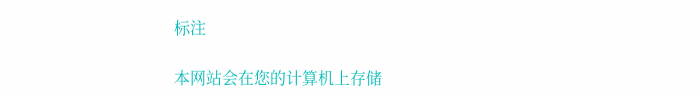标注

本网站会在您的计算机上存储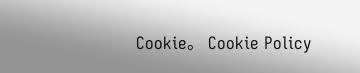Cookie。 Cookie Policy